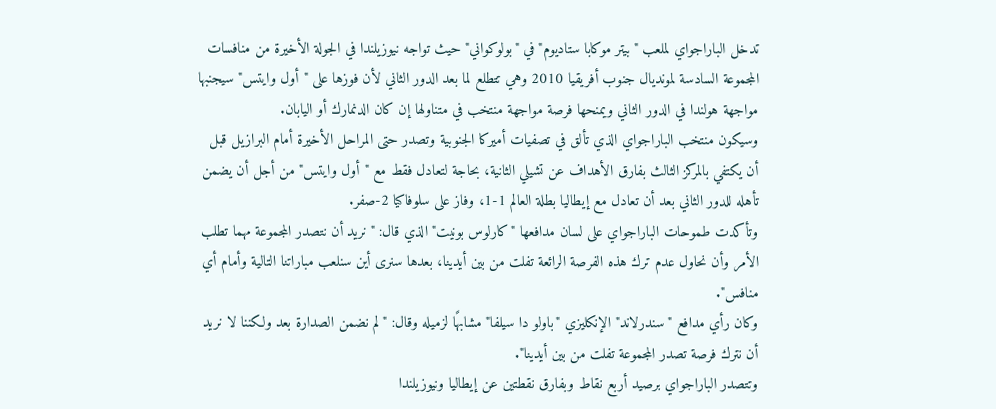تدخل الباراجواي لملعب "بيتر موكابا ستاديوم" في "بولوكواني" حيث تواجه نيوزيلندا في الجولة الأخيرة من منافسات المجموعة السادسة لمونديال جنوب أفريقيا 2010 وهي تتطلع لما بعد الدور الثاني لأن فوزها على "أول وايتس" سيجنبها مواجهة هولندا في الدور الثاني ويمنحها فرصة مواجهة منتخب في متناولها إن كان الدنمارك أو اليابان.
وسيكون منتخب الباراجواي الذي تألق في تصفيات أميركا الجنوبية وتصدر حتى المراحل الأخيرة أمام البرازيل قبل أن يكتفي بالمركز الثالث بفارق الأهداف عن تشيلي الثانية، بحاجة لتعادل فقط مع "أول وايتس" من أجل أن يضمن تأهله للدور الثاني بعد أن تعادل مع إيطاليا بطلة العالم 1-1، وفاز على سلوفاكيا 2-صفر.
وتأكدت طموحات الباراجواي على لسان مدافعها "كارلوس بونيت" الذي قال: "نريد أن نتصدر المجموعة مهما تطلب الأمر وأن نحاول عدم ترك هذه الفرصة الرائعة تفلت من بين أيدينا، بعدها سنرى أين سنلعب مباراتنا التالية وأمام أي منافس".
وكان رأي مدافع "سندرلاند" الإنكليزي "باولو دا سيلفا" مشابهًا لزميله وقال: "لم نضمن الصدارة بعد ولكننا لا نريد أن نترك فرصة تصدر المجموعة تفلت من بين أيدينا".
وتتصدر الباراجواي برصيد أربع نقاط وبفارق نقطتين عن إيطاليا ونيوزيلندا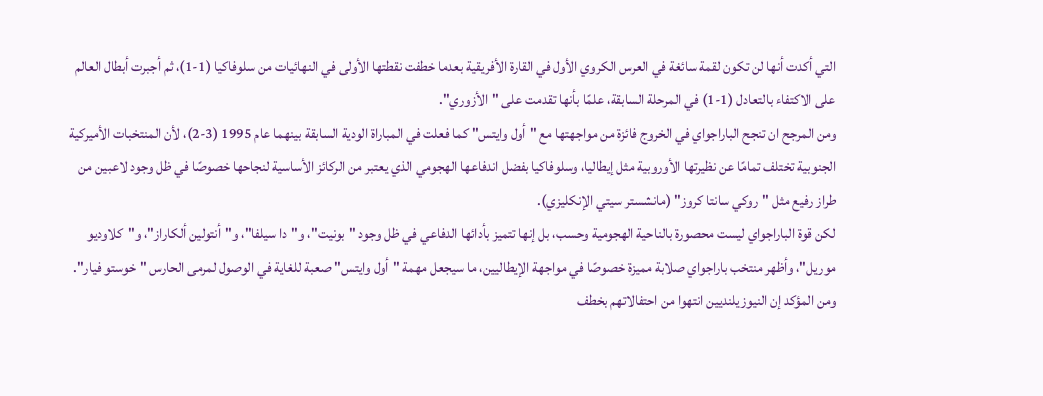التي أكدت أنها لن تكون لقمة سائغة في العرس الكروي الأول في القارة الأفريقية بعدما خطفت نقطتها الأولى في النهائيات من سلوفاكيا (1-1)، ثم أجبرت أبطال العالم على الاكتفاء بالتعادل (1-1) في المرحلة السابقة، علمًا بأنها تقدمت على "الأزوري".
ومن المرجح ان تنجح الباراجواي في الخروج فائزة من مواجهتها مع "أول وايتس" كما فعلت في المباراة الودية السابقة بينهما عام 1995 (3-2)، لأن المنتخبات الأميركية الجنوبية تختلف تمامًا عن نظيرتها الأوروبية مثل إيطاليا، وسلوفاكيا بفضل اندفاعها الهجومي الذي يعتبر من الركائز الأساسية لنجاحها خصوصًا في ظل وجود لاعبين من طراز رفيع مثل "روكي سانتا كروز" (مانشستر سيتي الإنكليزي).
لكن قوة الباراجواي ليست محصورة بالناحية الهجومية وحسب، بل إنها تتميز بأدائها الدفاعي في ظل وجود "بونيت"، و"دا سيلفا"، و"أنتولين ألكاراز"، و"كلاوديو موريل"، وأظهر منتخب باراجواي صلابة مميزة خصوصًا في مواجهة الإيطاليين، ما سيجعل مهمة "أول وايتس" صعبة للغاية في الوصول لمرمى الحارس "خوستو فيار".
ومن المؤكد إن النيوزيلنديين انتهوا من احتفالاتهم بخطف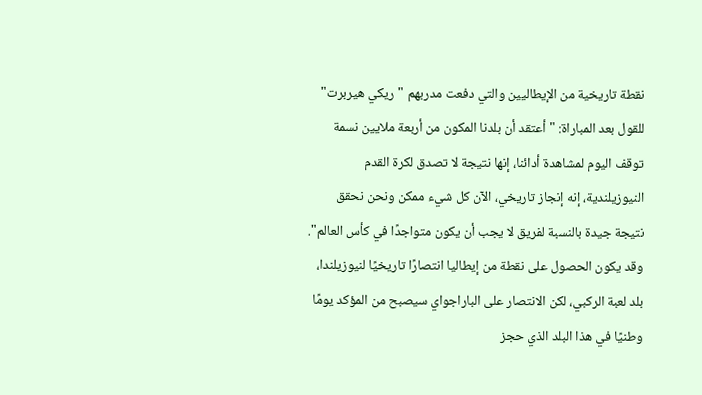نقطة تاريخية من الإيطاليين والتي دفعت مدربهم "ريكي هيربرت" للقول بعد المباراة: "أعتقد أن بلدنا المكون من أربعة ملايين نسمة توقف اليوم لمشاهدة أدائنا، إنها نتيجة لا تصدق لكرة القدم النيوزيلندية، إنه إنجاز تاريخي، الآن كل شيء ممكن ونحن نحقق نتيجة جيدة بالنسبة لفريق لا يجب أن يكون متواجدًا في كأس العالم".
وقد يكون الحصول على نقطة من إيطاليا انتصارًا تاريخيًا لنيوزيلندا، بلد لعبة الركبي، لكن الانتصار على الباراجواي سيصبح من المؤكد يومًا وطنيًا في هذا البلد الذي حجز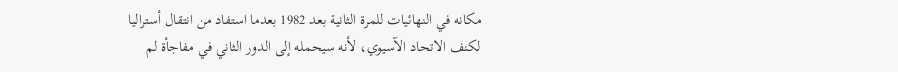مكانه في النهائيات للمرة الثانية بعد 1982 بعدما استفاد من انتقال أستراليا لكنف الاتحاد الآسيوي، لأنه سيحمله إلى الدور الثاني في مفاجأة لم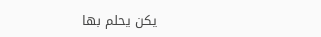يكن يحلم بها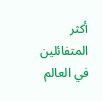أكثر المتفائلين في العالم